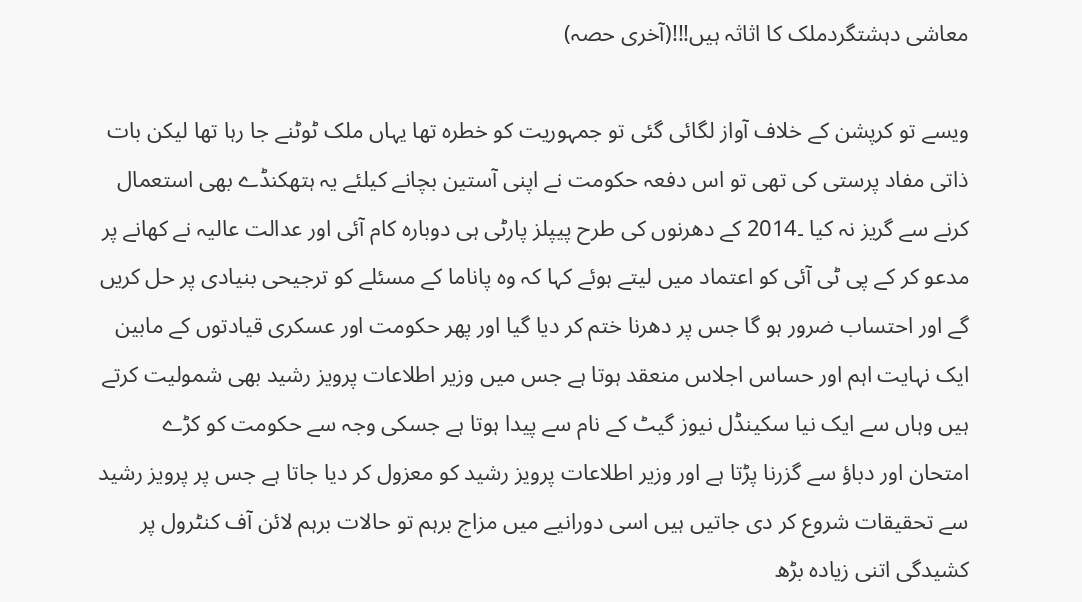معاشی دہشتگردملک کا اثاثہ ہیں!!!(آخری حصہ)

ویسے تو کرپشن کے خلاف آواز لگائی گئی تو جمہوریت کو خطرہ تھا یہاں ملک ٹوٹنے جا رہا تھا لیکن بات ذاتی مفاد پرستی کی تھی تو اس دفعہ حکومت نے اپنی آستین بچانے کیلئے یہ ہتھکنڈے بھی استعمال کرنے سے گریز نہ کیا ۔2014 کے دھرنوں کی طرح پیپلز پارٹی ہی دوبارہ کام آئی اور عدالت عالیہ نے کھانے پر مدعو کر کے پی ٹی آئی کو اعتماد میں لیتے ہوئے کہا کہ وہ پاناما کے مسئلے کو ترجیحی بنیادی پر حل کریں گے اور احتساب ضرور ہو گا جس پر دھرنا ختم کر دیا گیا اور پھر حکومت اور عسکری قیادتوں کے مابین ایک نہایت اہم اور حساس اجلاس منعقد ہوتا ہے جس میں وزیر اطلاعات پرویز رشید بھی شمولیت کرتے ہیں وہاں سے ایک نیا سکینڈل نیوز گیٹ کے نام سے پیدا ہوتا ہے جسکی وجہ سے حکومت کو کڑے امتحان اور دباؤ سے گزرنا پڑتا ہے اور وزیر اطلاعات پرویز رشید کو معزول کر دیا جاتا ہے جس پر پرویز رشید سے تحقیقات شروع کر دی جاتیں ہیں اسی دورانیے میں مزاج برہم تو حالات برہم لائن آف کنٹرول پر کشیدگی اتنی زیادہ بڑھ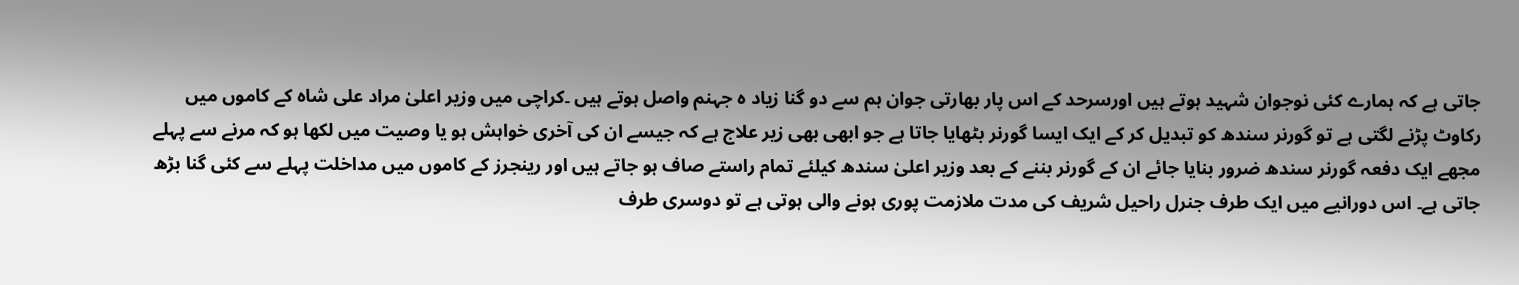جاتی ہے کہ ہمارے کئی نوجوان شہید ہوتے ہیں اورسرحد کے اس پار بھارتی جوان ہم سے دو گنا زیاد ہ جہنم واصل ہوتے ہیں ۔کراچی میں وزیر اعلیٰ مراد علی شاہ کے کاموں میں رکاوٹ پڑنے لگتی ہے تو گورنر سندھ کو تبدیل کر کے ایک ایسا گورنر بٹھایا جاتا ہے جو ابھی بھی زیر علاج ہے کہ جیسے ان کی آخری خواہش ہو یا وصیت میں لکھا ہو کہ مرنے سے پہلے مجھے ایک دفعہ گورنر سندھ ضرور بنایا جائے ان کے گورنر بننے کے بعد وزیر اعلیٰ سندھ کیلئے تمام راستے صاف ہو جاتے ہیں اور رینجرز کے کاموں میں مداخلت پہلے سے کئی گنا بڑھ جاتی ہے۔ اس دورانیے میں ایک طرف جنرل راحیل شریف کی مدت ملازمت پوری ہونے والی ہوتی ہے تو دوسری طرف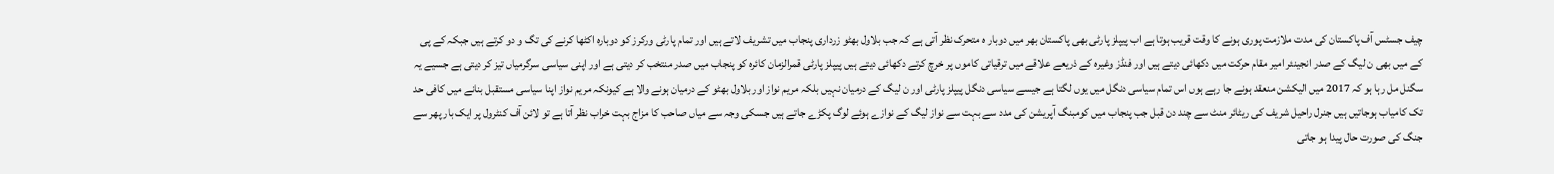چیف جسٹس آف پاکستان کی مدت ملازمت پوری ہونے کا وقت قریب ہوتا ہے اب پیپلز پارٹی بھی پاکستان بھر میں دوبار ہ متحرک نظر آتی ہے کہ جب بلاول بھٹو زرداری پنجاب میں تشریف لاتے ہیں اور تمام پارٹی ورکرز کو دوبارہ اکٹھا کرنے کی تگ و دو کرتے ہیں جبکہ کے پی کے میں بھی ن لیگ کے صدر انجینئر امیر مقام حرکت میں دکھائی دیتے ہیں اور فنڈز وغیرہ کے ذریعے علاقے میں ترقیاتی کاموں پر خرچ کرتے دکھائی دیتے ہیں پیپلز پارٹی قمرالزمان کائرہ کو پنجاب میں صدر منتخب کر دیتی ہے اور اپنی سیاسی سرگرمیاں تیز کر دیتی ہے جسیے یہ سگنل مل رہا ہو کہ 2017 میں الیکشن منعقد ہونے جا رہے ہوں اس تمام سیاسی دنگل میں یوں لگتا ہے جیسے سیاسی دنگل پیپلز پارٹی اور ن لیگ کے درمیان نہیں بلکہ مریم نواز اور بلاول بھٹو کے درمیان ہونے والا ہے کیونکہ مریم نواز اپنا سیاسی مستقبل بنانے میں کافی حد تک کامیاب ہوجاتیں ہیں جنرل راحیل شریف کی ریٹائر منٹ سے چند دن قبل جب پنجاب میں کومبنگ آپریشن کی مدد سے بہت سے نواز لیگ کے نوازے ہوئے لوگ پکڑے جاتے ہیں جسکی وجہ سے میاں صاحب کا مزاج بہت خراب نظر آتا ہے تو لائن آف کنٹرول پر ایک بار پھر سے جنگ کی صورت حال پیدا ہو جاتی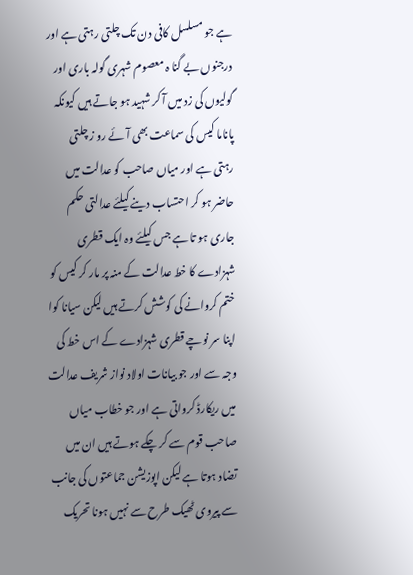ہے جو مسلسل کافی دن تک چلتی رہتی ہے اور درجنوں بے گنا ہ معصوم شہری گولہ باری اور گولیوں کی زد میں آ کر شہید ہو جاتے ہیں کیونکہ پاناما کیس کی سماعت بھی آئے رو ز چلتی رہتی ہے اور میاں صاحب کو عدالت میں حاضر ہو کر احتساب دینے کیلئے عدالتی حکم جاری ہو تا ہے جس کیلئے وہ ایک قطری شہزادے کا خط عدالت کے منہ پر مار کر کیس کو ختم کروانے کی کوشش کرتے ہیں لیکن سیانا کوا اپنا سر نوچے قطری شہزادے کے اس خط کی وجہ سے اور جو بیانات اولاد نواز شریف عدالت میں ریکارڈ کرواتی ہے اور جو خطاب میاں صاحب قوم سے کر چکے ہوتے ہیں ان میں تضاد ہوتا ہے لیکن اپوزیشن جماعتوں کی جانب سے پیروی ٹھیک طرح سے نہیں ہونا تحریک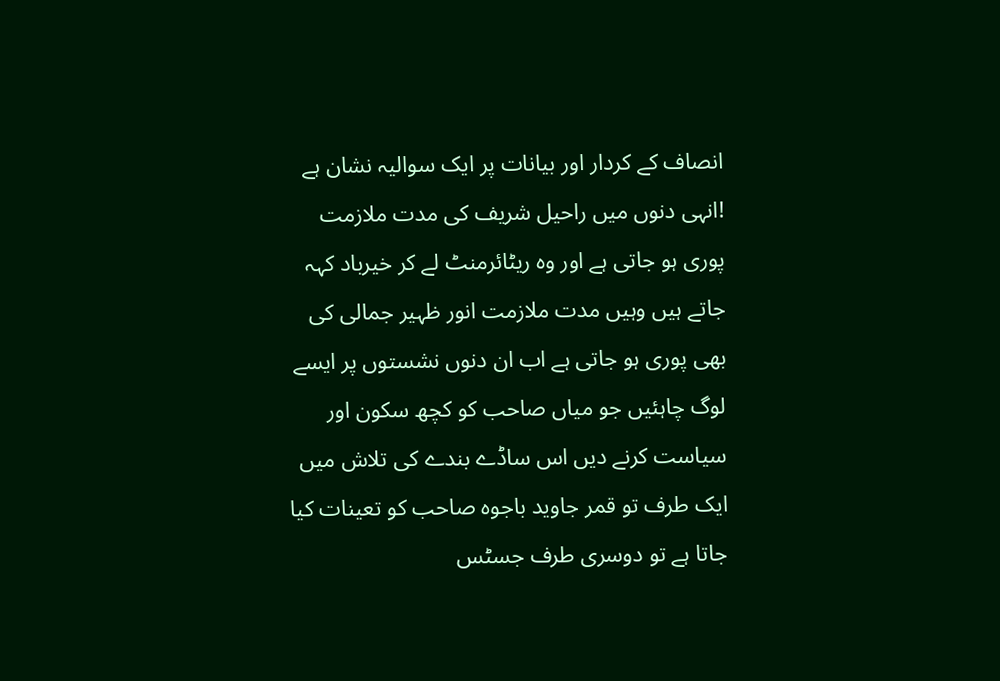انصاف کے کردار اور بیانات پر ایک سوالیہ نشان ہے !انہی دنوں میں راحیل شریف کی مدت ملازمت پوری ہو جاتی ہے اور وہ ریٹائرمنٹ لے کر خیرباد کہہ جاتے ہیں وہیں مدت ملازمت انور ظہیر جمالی کی بھی پوری ہو جاتی ہے اب ان دنوں نشستوں پر ایسے لوگ چاہئیں جو میاں صاحب کو کچھ سکون اور سیاست کرنے دیں اس ساڈے بندے کی تلاش میں ایک طرف تو قمر جاوید باجوہ صاحب کو تعینات کیا جاتا ہے تو دوسری طرف جسٹس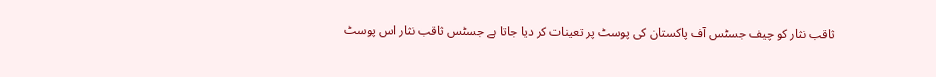ثاقب نثار کو چیف جسٹس آف پاکستان کی پوسٹ پر تعینات کر دیا جاتا ہے جسٹس ثاقب نثار اس پوسٹ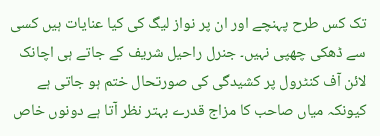تک کس طرح پہنچے اور ان پر نواز لیگ کی کیا عنایات ہیں کسی سے ڈھکی چھپی نہیں۔ جنرل راحیل شریف کے جاتے ہی اچانک لائن آف کنٹرول پر کشیدگی کی صورتحال ختم ہو جاتی ہے کیونکہ میاں صاحب کا مزاج قدرے بہتر نظر آتا ہے دونوں خاص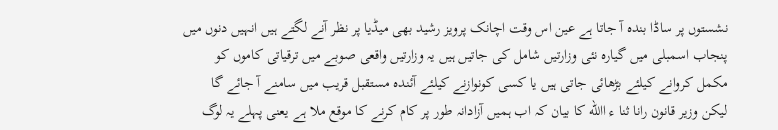نشستوں پر ساڈا بندہ آ جاتا ہے عین اس وقت اچانک پرویز رشید بھی میڈیا پر نظر آنے لگتے ہیں انہیں دنوں میں پنجاب اسمبلی میں گیارہ نئی وزارتیں شامل کی جاتیں ہیں یہ وزارتیں واقعی صوبے میں ترقیاتی کاموں کو مکمل کروانے کیلئے بڑھائی جاتی ہیں یا کسی کونوازنے کیلئے آئندہ مستقبل قریب میں سامنے آ جائے گا لیکن وزیر قانون رانا ثنا ء االله کا بیان کہ اب ہمیں آزادانہ طور پر کام کرنے کا موقع ملا ہے یعنی پہلے یہ لوگ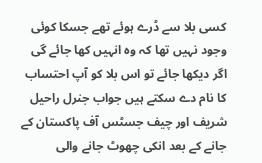کسی بلا سے ڈرے ہوئے تھے جسکا کوئی وجود نہیں تھا کہ وہ انہیں کھا جائے گی اگر دیکھا جائے تو اس بلا کو آپ احتساب کا نام دے سکتے ہیں جواب جنرل راحیل شریف اور چیف جسٹس آف پاکستان کے جانے کے بعد انکی چھوٹ جانے والی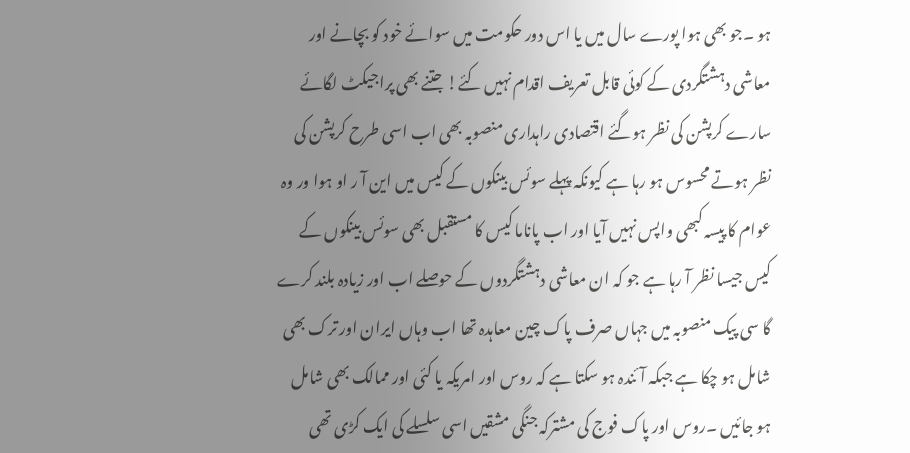ہو ۔جو بھی ہوا پورے سال میں یا اس دور حکومت میں سوائے خود کو بچانے اور معاشی دہشتگردی کے کوئی قابل تعریف اقدام نہیں کئے! جتنے بھی پراجیکٹ لگائے سارے کرپشن کی نظر ہوگئے اقتصادی راہداری منصوبہ بھی اب اسی طرح کرپشن کی نظر ہوتے محسوس ہو رہا ہے کیونکہ پہلے سوئس بینکوں کے کیس میں این آ ر او ہوا ور وہ عوام کا پیسہ کبھی واپس نہیں آیا اور اب پاناما کیس کا مستقبل بھی سوئس بینکوں کے کیس جیسا نظر آ رہا ہے جو کہ ان معاشی دہشتگردوں کے حوصلے اب اور زیادہ بلند کرے گا سی پیک منصوبہ میں جہاں صرف پاک چین معاہدہ تھا اب وہاں ایران اور ترک بھی شامل ہو چکا ہے جبکہ آئندہ ہو سکتا ہے کہ روس اور امریکہ یا کئی اور ممالک بھی شامل ہو جائیں ۔روس اور پاک فوج کی مشترکہ جنگی مشقیں اسی سلسلے کی ایک کڑی تھی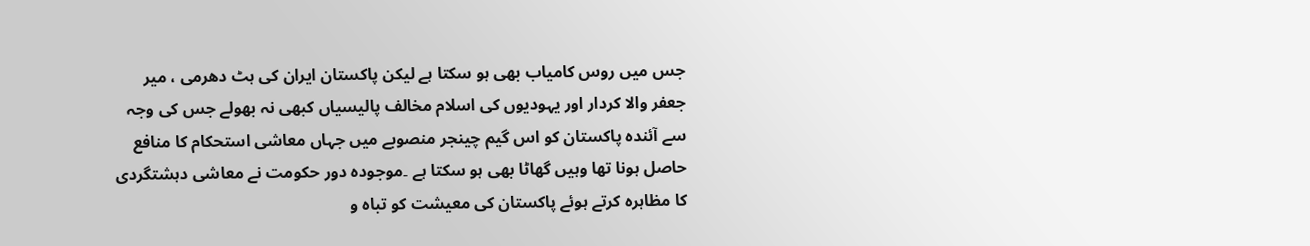جس میں روس کامیاب بھی ہو سکتا ہے لیکن پاکستان ایران کی ہٹ دھرمی ، میر جعفر والا کردار اور یہودیوں کی اسلام مخالف پالیسیاں کبھی نہ بھولے جس کی وجہ سے آئندہ پاکستان کو اس گیم چینجر منصوبے میں جہاں معاشی استحکام کا منافع حاصل ہونا تھا وہیں گھاٹا بھی ہو سکتا ہے ۔موجودہ دور حکومت نے معاشی دہشتگردی کا مظاہرہ کرتے ہوئے پاکستان کی معیشت کو تباہ و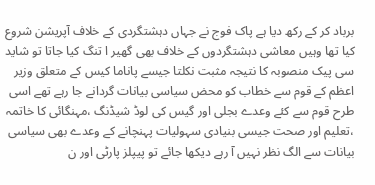برباد کر کے رکھ دیا ہے پاک فوج نے جہاں دہشتگردی کے خلاف آپریشن شروع کیا تھا وہیں معاشی دہشتگردوں کے خلاف بھی گھیر ا تنگ کیا جاتا تو شاید سی پیک منصوبہ کا نتیجہ مثبت نکلتا جیسے پاناما کیس کے متعلق وزیر اعظم کے قوم سے خطاب کو محض سیاسی بیانات گردانے جا رہے تھے اسی طرح قوم سے کئے وعدے بجلی اور گیس کی لوڈ شیڈنگ ،مہنگائی کا خاتمہ ،تعلیم اور صحت جیسی بنیادی سہولیات پہنچانے کے وعدے بھی سیاسی بیانات سے الگ نظر نہیں آ رہے دیکھا جائے تو پیپلز پارٹی اور ن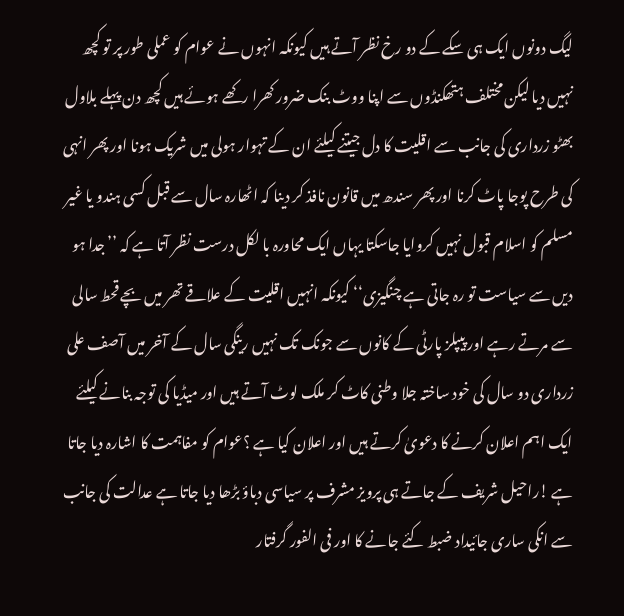لیگ دونوں ایک ہی سکے کے دو رخ نظر آتے ہیں کیونکہ انہوں نے عوام کو عملی طور پر تو کچھ نہیں دیا لیکن مختلف ہتھکنڈوں سے اپنا ووٹ بنک ضرور کھرا رکھے ہوئے ہیں کچھ دن پہلے بلاول بھٹو زرداری کی جانب سے اقلیت کا دل جیتنے کیلئے ان کے تہوار ہولی میں شریک ہونا اور پھر انہی کی طرح پوجا پاٹ کرنا اور پھر سندھ میں قانون نافذ کر دینا کہ اٹھارہ سال سے قبل کسی ہندو یا غیر مسلم کو اسلام قبول نہیں کروایا جاسکتا یہاں ایک محاورہ با لکل درست نظر آتا ہے کہ ’’جدا ہو دیں سے سیاست تو رہ جاتی ہے چنگیزی‘‘ کیونکہ انہیں اقلیت کے علاقے تھر میں بچے قحط سالی سے مرتے رہے اور پیپلز پارٹی کے کانوں سے جونک تک نہیں رینگی سال کے آخر میں آصف علی زرداری دو سال کی خود ساختہ جلا وطنی کاٹ کر ملک لوٹ آتے ہیں اور میڈیا کی توجہ بنانے کیلئے ایک اہم اعلان کرنے کا دعویٰ کرتے ہیں اور اعلان کیا ہے ؟عوام کو مفاہمت کا اشارہ دیا جاتا ہے !راحیل شریف کے جاتے ہی پرویز مشرف پر سیاسی دباؤ بڑھا دیا جاتا ہے عدالت کی جانب سے انکی ساری جائیداد ضبط کئے جانے کا اور فی الفور گرفتار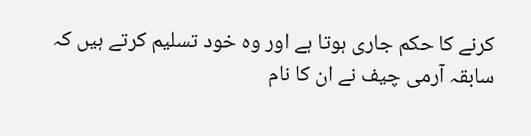کرنے کا حکم جاری ہوتا ہے اور وہ خود تسلیم کرتے ہیں کہ سابقہ آرمی چیف نے ان کا نام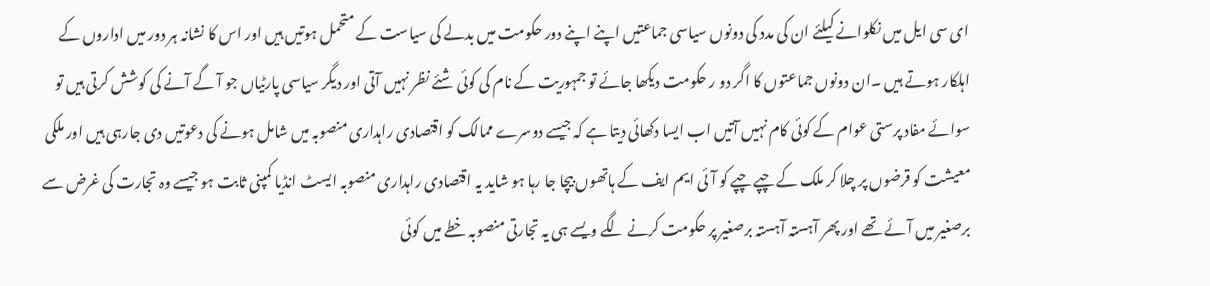ای سی ایل میں نکلوانے کیلئے ان کی مدد کی دونوں سیاسی جماعتیں اپنے اپنے دور حکومت میں بدلے کی سیاست کے متحمل ہوتیں ہیں اور اس کا نشانہ ہر دور میں اداروں کے اہلکار ہوتے ہیں ۔ان دونوں جماعتوں کا اگر دو ر حکومت دیکھا جائے تو جمہوریت کے نام کی کوئی شئے نظر نہیں آتی اور دیگر سیاسی پارٹیاں جو آ گے آنے کی کوشش کرتی ہیں تو سوائے مفاد پرستی عوام کے کوئی کام نہیں آتیں اب ایسا دکھائی دیتا ہے کہ جیسے دوسرے ممالک کو اقتصادی راہداری منصوبہ میں شامل ہونے کی دعوتیں دی جارہی ہیں اور ملکی معیشت کو قرضوں پر چلا کر ملک کے چپے چپے کو آئی ایم ایف کے ہاتھوں بیچا جا رہا ہو شاید یہ اقتصادی راہداری منصوبہ ایسٹ انڈیا کمپنی ثابت ہو جیسے وہ تجارت کی غرض سے برصغیر میں آئے تھے اور پھر آہستہ آہستہ برصغیر پر حکومت کرنے لگے ویسے ہی یہ تجارتی منصوبہ خطے میں کوئی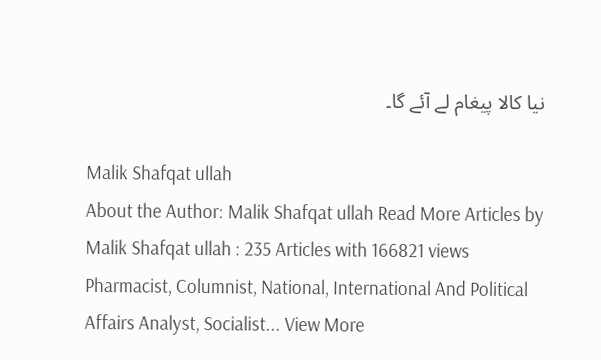نیا کالا پیغام لے آئے گا۔

Malik Shafqat ullah
About the Author: Malik Shafqat ullah Read More Articles by Malik Shafqat ullah : 235 Articles with 166821 views Pharmacist, Columnist, National, International And Political Affairs Analyst, Socialist... View More